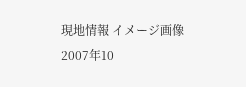現地情報 イメージ画像
2007年10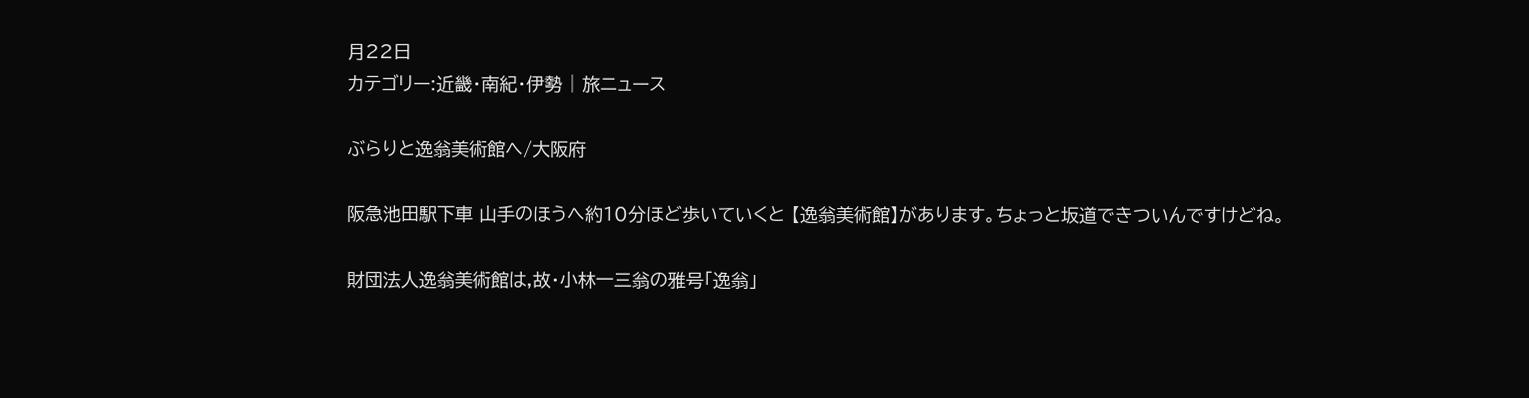月22日
カテゴリー:近畿・南紀・伊勢 | 旅ニュース

ぶらりと逸翁美術館へ/大阪府

阪急池田駅下車 山手のほうへ約10分ほど歩いていくと 【逸翁美術館】があります。ちょっと坂道できついんですけどね。

財団法人逸翁美術館は,故・小林一三翁の雅号「逸翁」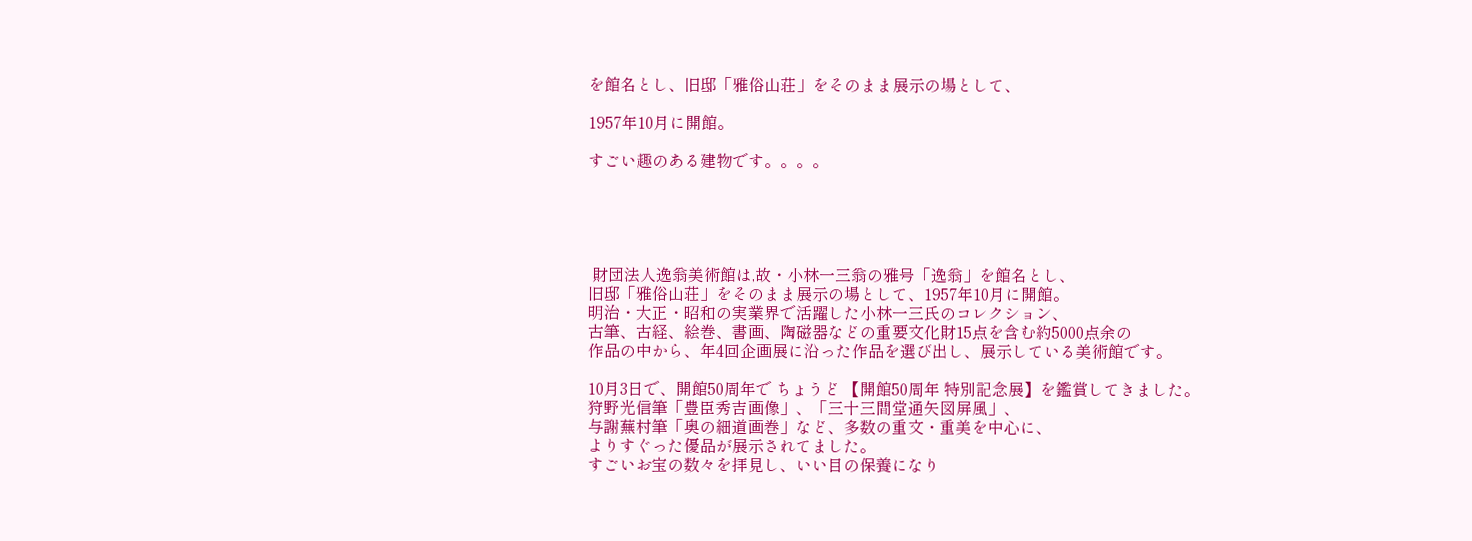を館名とし、旧邸「雅俗山荘」をそのまま展示の場として、

1957年10月に開館。

すごい趣のある建物です。。。。





 財団法人逸翁美術館は,故・小林一三翁の雅号「逸翁」を館名とし、
旧邸「雅俗山荘」をそのまま展示の場として、1957年10月に開館。
明治・大正・昭和の実業界で活躍した小林一三氏のコレクション、
古筆、古経、絵巻、書画、陶磁器などの重要文化財15点を含む約5000点余の
作品の中から、年4回企画展に沿った作品を選び出し、展示している美術館です。

10月3日で、開館50周年で ちょうど 【開館50周年 特別記念展】を鑑賞してきました。
狩野光信筆「豊臣秀吉画像」、「三十三間堂通矢図屏風」、
与謝蕪村筆「奥の細道画巻」など、多数の重文・重美を中心に、
よりすぐった優品が展示されてました。
すごいお宝の数々を拝見し、いい目の保養になり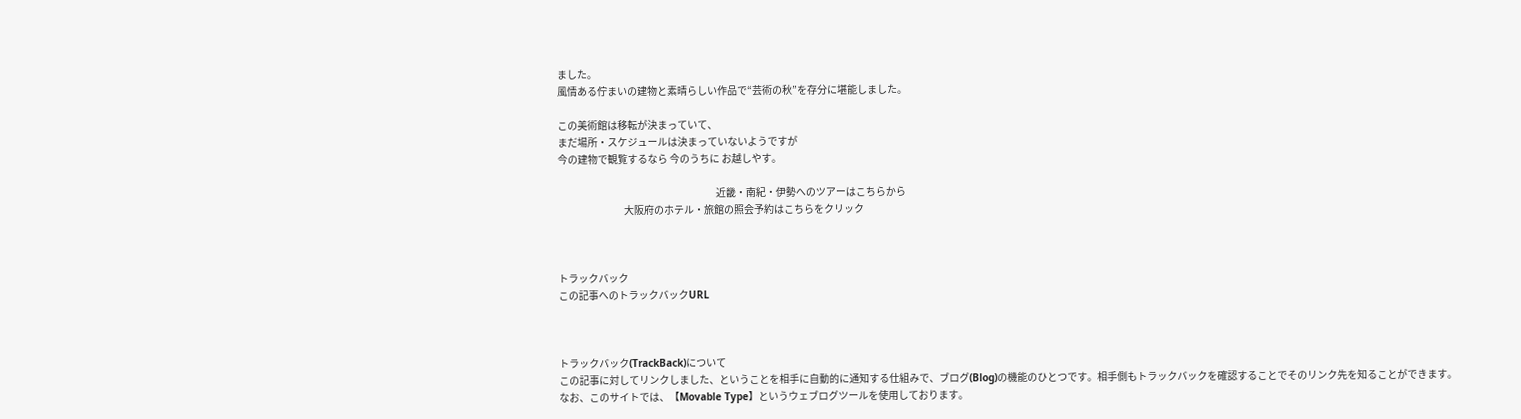ました。
風情ある佇まいの建物と素晴らしい作品で“芸術の秋”を存分に堪能しました。

この美術館は移転が決まっていて、
まだ場所・スケジュールは決まっていないようですが
今の建物で観覧するなら 今のうちに お越しやす。

                                                                               近畿・南紀・伊勢へのツアーはこちらから
                                 大阪府のホテル・旅館の照会予約はこちらをクリック



トラックバック
この記事へのトラックバックURL



トラックバック(TrackBack)について
この記事に対してリンクしました、ということを相手に自動的に通知する仕組みで、ブログ(Blog)の機能のひとつです。相手側もトラックバックを確認することでそのリンク先を知ることができます。
なお、このサイトでは、【Movable Type】というウェブログツールを使用しております。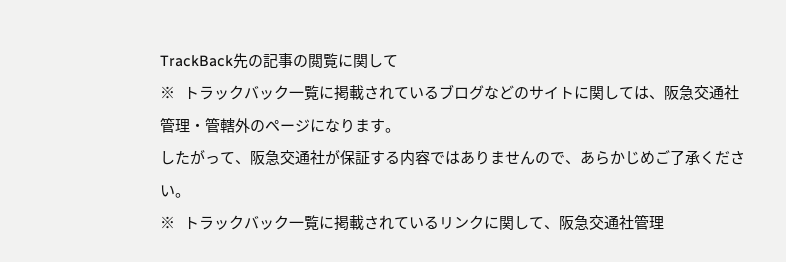TrackBack先の記事の閲覧に関して
※   トラックバック一覧に掲載されているブログなどのサイトに関しては、阪急交通社管理・管轄外のページになります。
したがって、阪急交通社が保証する内容ではありませんので、あらかじめご了承ください。
※   トラックバック一覧に掲載されているリンクに関して、阪急交通社管理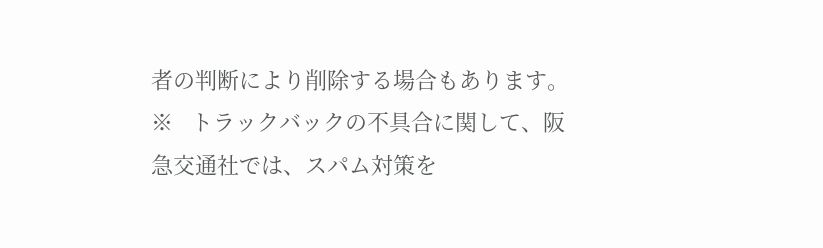者の判断により削除する場合もあります。
※   トラックバックの不具合に関して、阪急交通社では、スパム対策を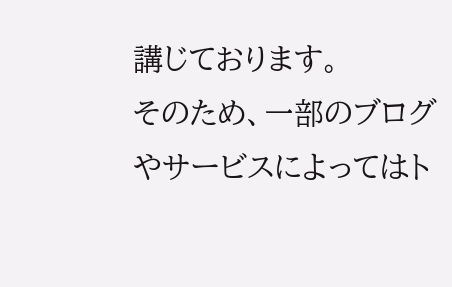講じております。
そのため、一部のブログやサービスによってはト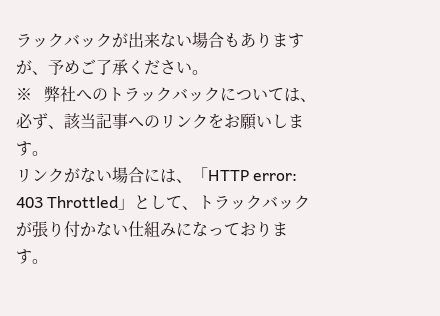ラックバックが出来ない場合もありますが、予めご了承ください。
※   弊社へのトラックバックについては、必ず、該当記事へのリンクをお願いします。
リンクがない場合には、「HTTP error: 403 Throttled」として、トラックバックが張り付かない仕組みになっております。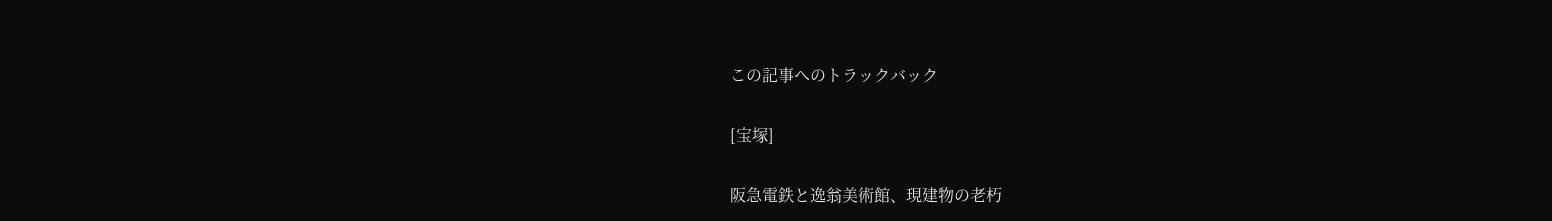この記事へのトラックバック

[宝塚]

阪急電鉄と逸翁美術館、現建物の老朽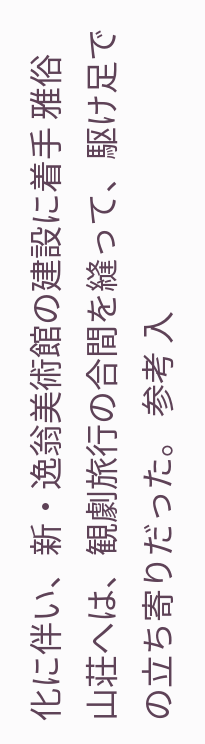化に伴い、新・逸翁美術館の建設に着手 雅俗山荘へは、観劇旅行の合間を縫って、駆け足での立ち寄りだった。 参考 入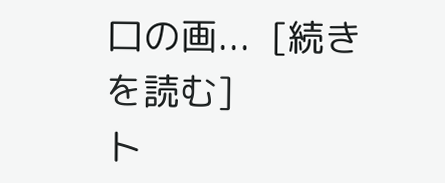口の画...  [続きを読む]
ト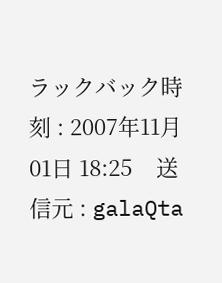ラックバック時刻 : 2007年11月01日 18:25    送信元 : galaQta